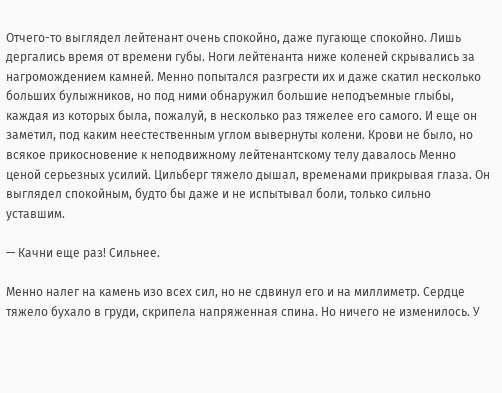Отчего-то выглядел лейтенант очень спокойно, даже пугающе спокойно. Лишь дергались время от времени губы. Ноги лейтенанта ниже коленей скрывались за нагромождением камней. Менно попытался разгрести их и даже скатил несколько больших булыжников, но под ними обнаружил большие неподъемные глыбы, каждая из которых была, пожалуй, в несколько раз тяжелее его самого. И еще он заметил, под каким неестественным углом вывернуты колени. Крови не было, но всякое прикосновение к неподвижному лейтенантскому телу давалось Менно ценой серьезных усилий. Цильберг тяжело дышал, временами прикрывая глаза. Он выглядел спокойным, будто бы даже и не испытывал боли, только сильно уставшим.

— Качни еще раз! Сильнее.

Менно налег на камень изо всех сил, но не сдвинул его и на миллиметр. Сердце тяжело бухало в груди, скрипела напряженная спина. Но ничего не изменилось. У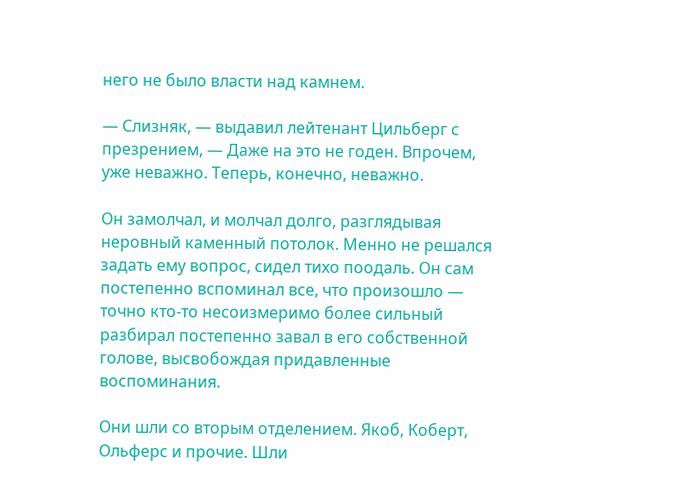него не было власти над камнем.

— Слизняк, — выдавил лейтенант Цильберг с презрением, — Даже на это не годен. Впрочем, уже неважно. Теперь, конечно, неважно.

Он замолчал, и молчал долго, разглядывая неровный каменный потолок. Менно не решался задать ему вопрос, сидел тихо поодаль. Он сам постепенно вспоминал все, что произошло — точно кто-то несоизмеримо более сильный разбирал постепенно завал в его собственной голове, высвобождая придавленные воспоминания.

Они шли со вторым отделением. Якоб, Коберт, Ольферс и прочие. Шли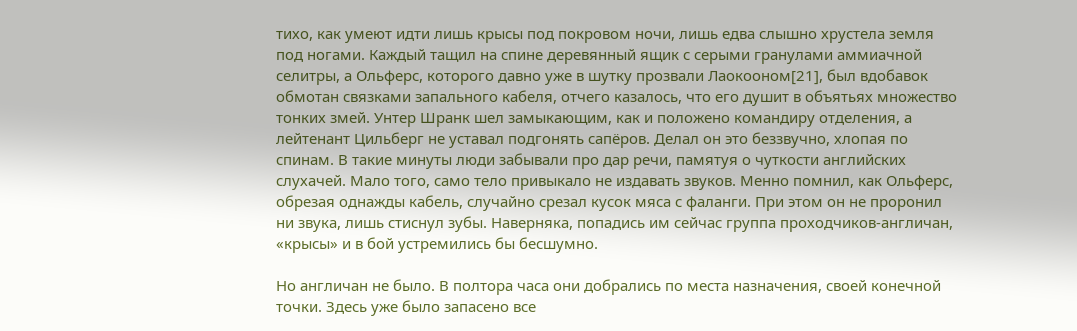тихо, как умеют идти лишь крысы под покровом ночи, лишь едва слышно хрустела земля под ногами. Каждый тащил на спине деревянный ящик с серыми гранулами аммиачной селитры, а Ольферс, которого давно уже в шутку прозвали Лаокооном[21], был вдобавок обмотан связками запального кабеля, отчего казалось, что его душит в объятьях множество тонких змей. Унтер Шранк шел замыкающим, как и положено командиру отделения, а лейтенант Цильберг не уставал подгонять сапёров. Делал он это беззвучно, хлопая по спинам. В такие минуты люди забывали про дар речи, памятуя о чуткости английских слухачей. Мало того, само тело привыкало не издавать звуков. Менно помнил, как Ольферс, обрезая однажды кабель, случайно срезал кусок мяса с фаланги. При этом он не проронил ни звука, лишь стиснул зубы. Наверняка, попадись им сейчас группа проходчиков-англичан, «крысы» и в бой устремились бы бесшумно.

Но англичан не было. В полтора часа они добрались по места назначения, своей конечной точки. Здесь уже было запасено все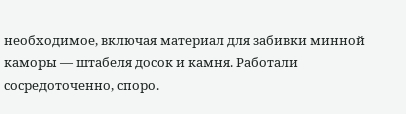необходимое, включая материал для забивки минной каморы — штабеля досок и камня. Работали сосредоточенно, споро.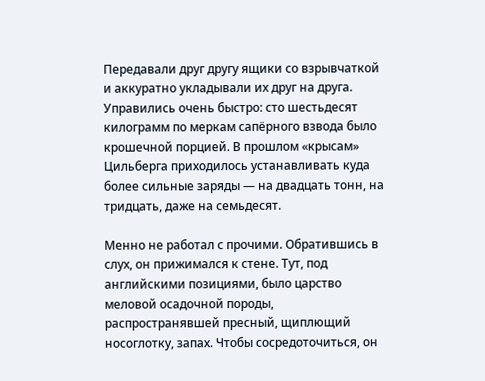Передавали друг другу ящики со взрывчаткой и аккуратно укладывали их друг на друга. Управились очень быстро: сто шестьдесят килограмм по меркам сапёрного взвода было крошечной порцией. В прошлом «крысам» Цильберга приходилось устанавливать куда более сильные заряды — на двадцать тонн, на тридцать, даже на семьдесят.

Менно не работал с прочими. Обратившись в слух, он прижимался к стене. Тут, под английскими позициями, было царство меловой осадочной породы, распространявшей пресный, щиплющий носоглотку, запах. Чтобы сосредоточиться, он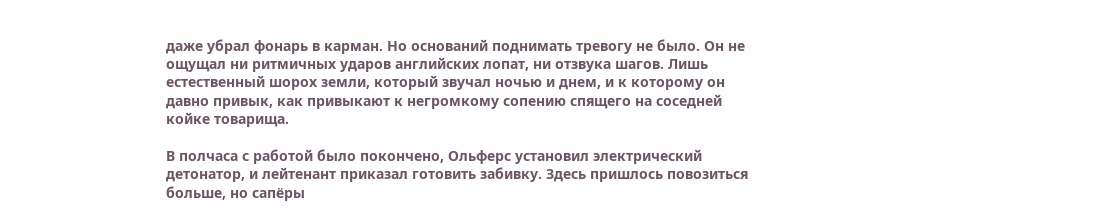даже убрал фонарь в карман. Но оснований поднимать тревогу не было. Он не ощущал ни ритмичных ударов английских лопат, ни отзвука шагов. Лишь естественный шорох земли, который звучал ночью и днем, и к которому он давно привык, как привыкают к негромкому сопению спящего на соседней койке товарища.

В полчаса с работой было покончено, Ольферс установил электрический детонатор, и лейтенант приказал готовить забивку. Здесь пришлось повозиться больше, но сапёры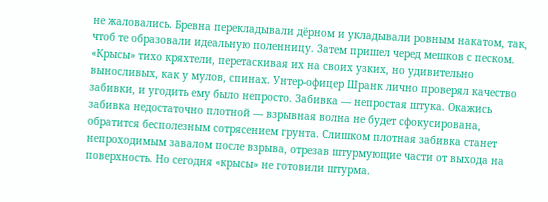не жаловались. Бревна перекладывали дёрном и укладывали ровным накатом, так, чтоб те образовали идеальную поленницу. Затем пришел черед мешков с песком. «Крысы» тихо кряхтели, перетаскивая их на своих узких, но удивительно выносливых, как у мулов, спинах. Унтер-офицер Шранк лично проверял качество забивки, и угодить ему было непросто. Забивка — непростая штука. Окажись забивка недостаточно плотной — взрывная волна не будет сфокусирована, обратится бесполезным сотрясением грунта. Слишком плотная забивка станет непроходимым завалом после взрыва, отрезав штурмующие части от выхода на поверхность. Но сегодня «крысы» не готовили штурма.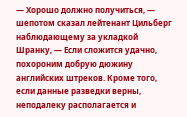— Хорошо должно получиться, — шепотом сказал лейтенант Цильберг наблюдающему за укладкой Шранку, — Если сложится удачно, похороним добрую дюжину английских штреков. Кроме того, если данные разведки верны, неподалеку располагается и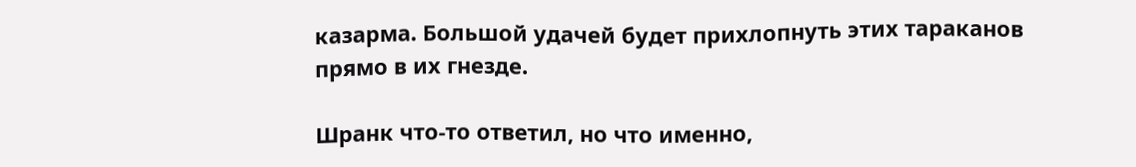казарма. Большой удачей будет прихлопнуть этих тараканов прямо в их гнезде.

Шранк что-то ответил, но что именно,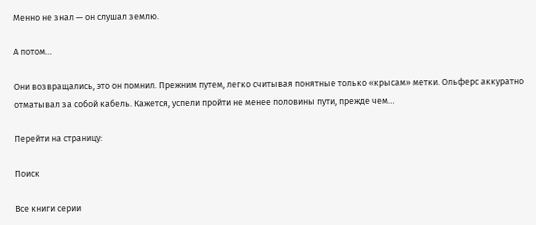Менно не знал — он слушал землю.

А потом…

Они возвращались, это он помнил. Прежним путем, легко считывая понятные только «крысам» метки. Ольферс аккуратно отматывал за собой кабель. Кажется, успели пройти не менее половины пути, прежде чем…

Перейти на страницу:

Поиск

Все книги серии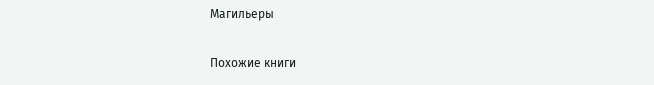Магильеры

Похожие книги